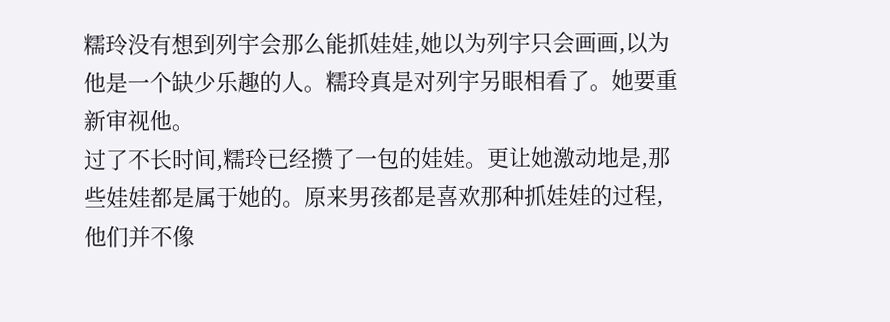糯玲没有想到列宇会那么能抓娃娃,她以为列宇只会画画,以为他是一个缺少乐趣的人。糯玲真是对列宇另眼相看了。她要重新审视他。
过了不长时间,糯玲已经攒了一包的娃娃。更让她激动地是,那些娃娃都是属于她的。原来男孩都是喜欢那种抓娃娃的过程,他们并不像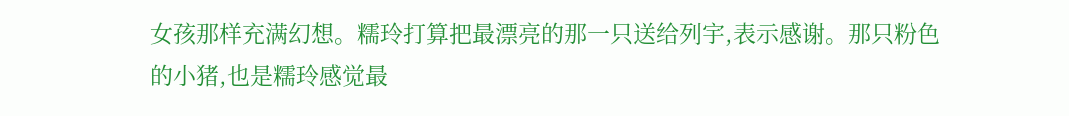女孩那样充满幻想。糯玲打算把最漂亮的那一只送给列宇,表示感谢。那只粉色的小猪,也是糯玲感觉最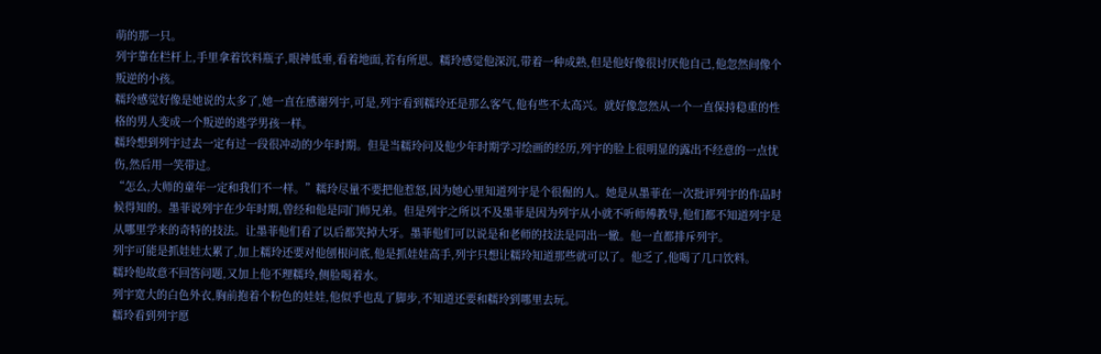萌的那一只。
列宇靠在栏杆上,手里拿着饮料瓶子,眼神低垂,看着地面,若有所思。糯玲感觉他深沉,带着一种成熟,但是他好像很讨厌他自己,他忽然间像个叛逆的小孩。
糯玲感觉好像是她说的太多了,她一直在感谢列宇,可是,列宇看到糯玲还是那么客气,他有些不太高兴。就好像忽然从一个一直保持稳重的性格的男人变成一个叛逆的逃学男孩一样。
糯玲想到列宇过去一定有过一段很冲动的少年时期。但是当糯玲问及他少年时期学习绘画的经历,列宇的脸上很明显的露出不经意的一点忧伤,然后用一笑带过。
“怎么,大师的童年一定和我们不一样。”糯玲尽量不要把他惹怒,因为她心里知道列宇是个很倔的人。她是从墨菲在一次批评列宇的作品时候得知的。墨菲说列宇在少年时期,曾经和他是同门师兄弟。但是列宇之所以不及墨菲是因为列宇从小就不听师傅教导,他们都不知道列宇是从哪里学来的奇特的技法。让墨菲他们看了以后都笑掉大牙。墨菲他们可以说是和老师的技法是同出一辙。他一直都排斥列宇。
列宇可能是抓娃娃太累了,加上糯玲还要对他刨根问底,他是抓娃娃高手,列宇只想让糯玲知道那些就可以了。他乏了,他喝了几口饮料。
糯玲他故意不回答问题,又加上他不理糯玲,侧脸喝着水。
列宇宽大的白色外衣,胸前抱着个粉色的娃娃,他似乎也乱了脚步,不知道还要和糯玲到哪里去玩。
糯玲看到列宇愿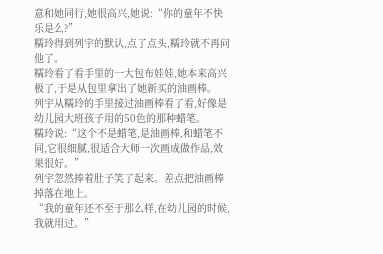意和她同行,她很高兴,她说:“你的童年不快乐是么?”
糯玲得到列宇的默认,点了点头,糯玲就不再问他了。
糯玲看了看手里的一大包布娃娃,她本来高兴极了,于是从包里拿出了她新买的油画棒。
列宇从糯玲的手里接过油画棒看了看,好像是幼儿园大班孩子用的50色的那种蜡笔。
糯玲说:“这个不是蜡笔,是油画棒,和蜡笔不同,它很细腻,很适合大师一次画成做作品,效果很好。”
列宇忽然捧着肚子笑了起来。差点把油画棒掉落在地上。
“我的童年还不至于那么样,在幼儿园的时候,我就用过。”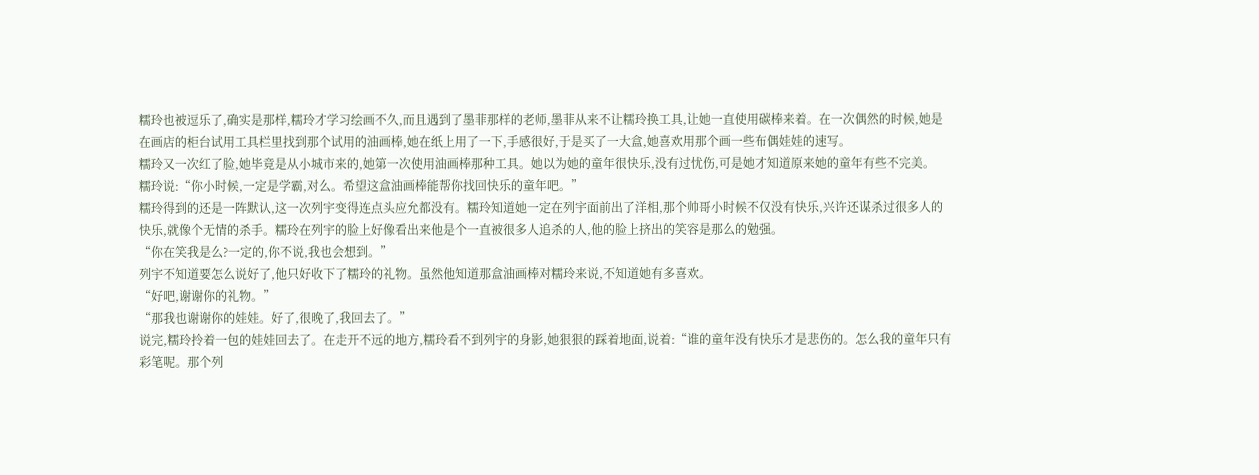糯玲也被逗乐了,确实是那样,糯玲才学习绘画不久,而且遇到了墨菲那样的老师,墨菲从来不让糯玲换工具,让她一直使用碳棒来着。在一次偶然的时候,她是在画店的柜台试用工具栏里找到那个试用的油画棒,她在纸上用了一下,手感很好,于是买了一大盒,她喜欢用那个画一些布偶娃娃的速写。
糯玲又一次红了脸,她毕竟是从小城市来的,她第一次使用油画棒那种工具。她以为她的童年很快乐,没有过忧伤,可是她才知道原来她的童年有些不完美。
糯玲说:“你小时候,一定是学霸,对么。希望这盒油画棒能帮你找回快乐的童年吧。”
糯玲得到的还是一阵默认,这一次列宇变得连点头应允都没有。糯玲知道她一定在列宇面前出了洋相,那个帅哥小时候不仅没有快乐,兴许还谋杀过很多人的快乐,就像个无情的杀手。糯玲在列宇的脸上好像看出来他是个一直被很多人追杀的人,他的脸上挤出的笑容是那么的勉强。
“你在笑我是么?一定的,你不说,我也会想到。”
列宇不知道要怎么说好了,他只好收下了糯玲的礼物。虽然他知道那盒油画棒对糯玲来说,不知道她有多喜欢。
“好吧,谢谢你的礼物。”
“那我也谢谢你的娃娃。好了,很晚了,我回去了。”
说完,糯玲拎着一包的娃娃回去了。在走开不远的地方,糯玲看不到列宇的身影,她狠狠的踩着地面,说着:“谁的童年没有快乐才是悲伤的。怎么我的童年只有彩笔呢。那个列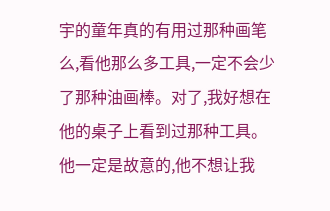宇的童年真的有用过那种画笔么,看他那么多工具,一定不会少了那种油画棒。对了,我好想在他的桌子上看到过那种工具。他一定是故意的,他不想让我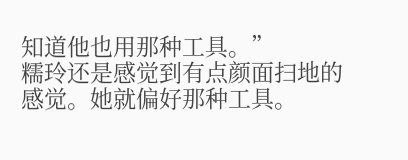知道他也用那种工具。”
糯玲还是感觉到有点颜面扫地的感觉。她就偏好那种工具。